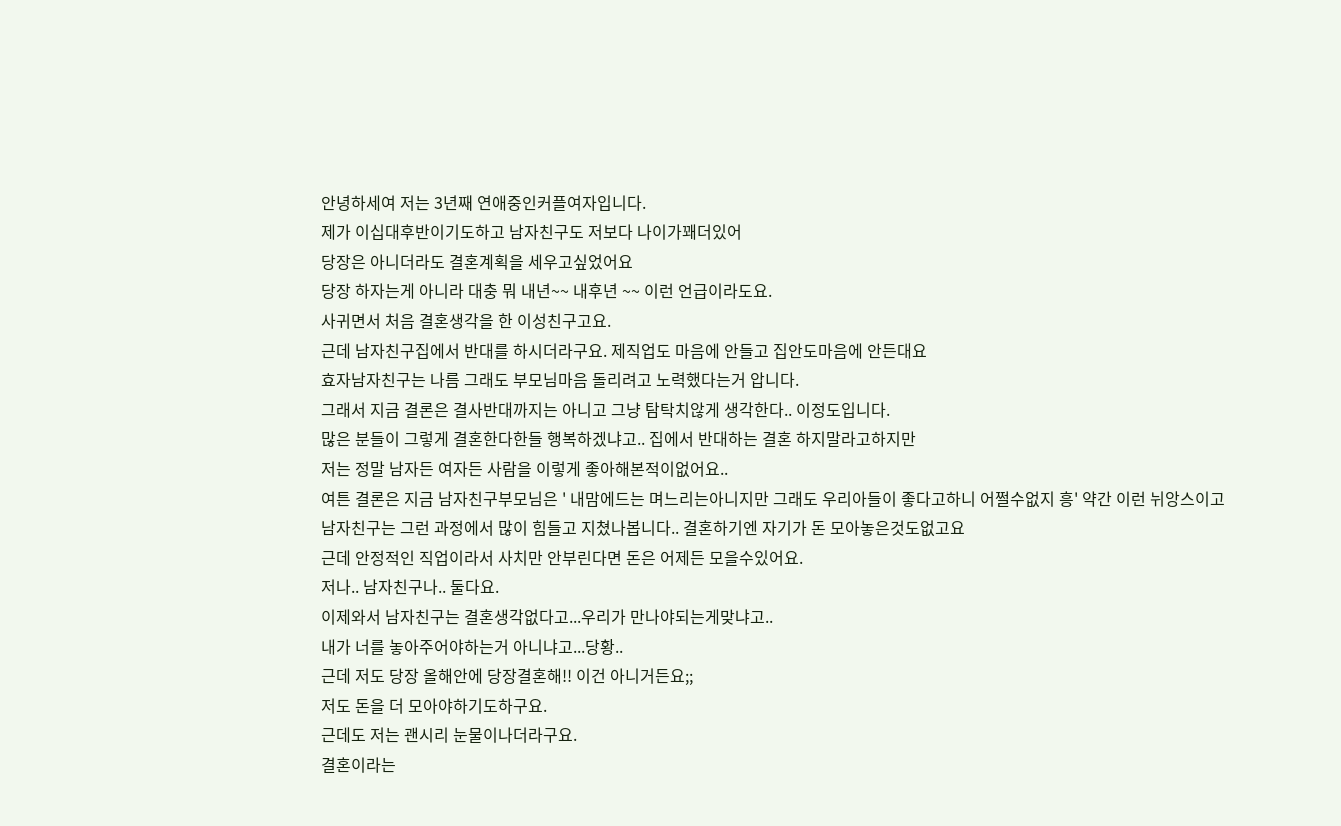안녕하세여 저는 3년째 연애중인커플여자입니다.
제가 이십대후반이기도하고 남자친구도 저보다 나이가꽤더있어
당장은 아니더라도 결혼계획을 세우고싶었어요
당장 하자는게 아니라 대충 뭐 내년~~ 내후년 ~~ 이런 언급이라도요.
사귀면서 처음 결혼생각을 한 이성친구고요.
근데 남자친구집에서 반대를 하시더라구요. 제직업도 마음에 안들고 집안도마음에 안든대요
효자남자친구는 나름 그래도 부모님마음 돌리려고 노력했다는거 압니다.
그래서 지금 결론은 결사반대까지는 아니고 그냥 탐탁치않게 생각한다.. 이정도입니다.
많은 분들이 그렇게 결혼한다한들 행복하겠냐고.. 집에서 반대하는 결혼 하지말라고하지만
저는 정말 남자든 여자든 사람을 이렇게 좋아해본적이없어요..
여튼 결론은 지금 남자친구부모님은 ' 내맘에드는 며느리는아니지만 그래도 우리아들이 좋다고하니 어쩔수없지 흥' 약간 이런 뉘앙스이고
남자친구는 그런 과정에서 많이 힘들고 지쳤나봅니다.. 결혼하기엔 자기가 돈 모아놓은것도없고요
근데 안정적인 직업이라서 사치만 안부린다면 돈은 어제든 모을수있어요.
저나.. 남자친구나.. 둘다요.
이제와서 남자친구는 결혼생각없다고...우리가 만나야되는게맞냐고..
내가 너를 놓아주어야하는거 아니냐고...당황..
근데 저도 당장 올해안에 당장결혼해!! 이건 아니거든요;;
저도 돈을 더 모아야하기도하구요.
근데도 저는 괜시리 눈물이나더라구요.
결혼이라는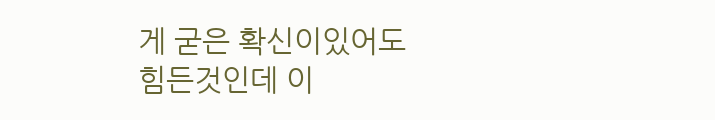게 굳은 확신이있어도 힘든것인데 이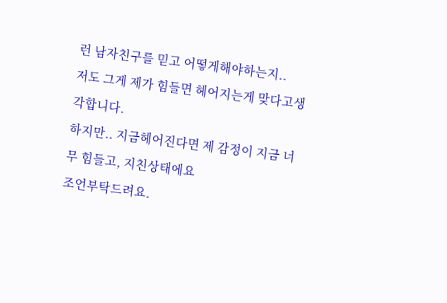런 남자친구를 믿고 어떻게해야하는지..
저도 그게 제가 힘들면 헤어지는게 맞다고생각합니다.
하지만.. 지금헤어진다면 제 감정이 지금 너무 힘들고, 지친상태에요
조언부탁드려요.